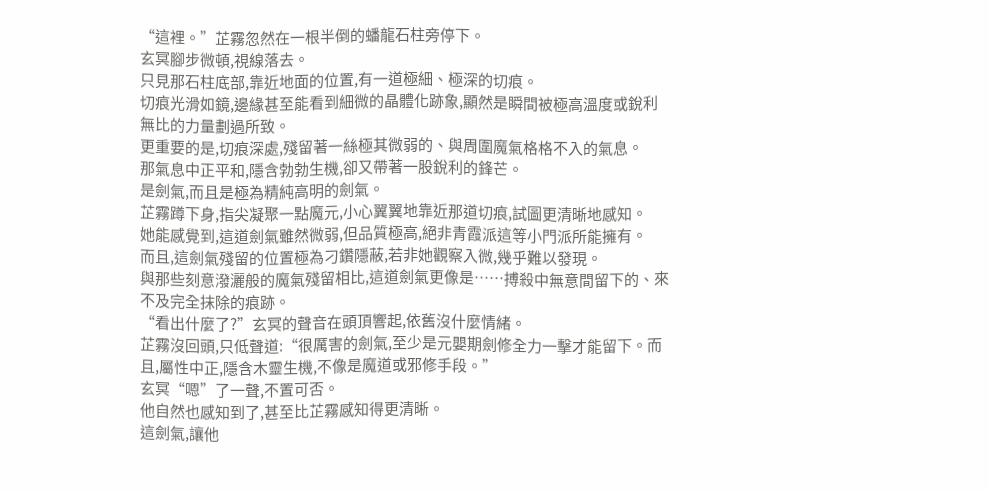“這裡。”芷霧忽然在一根半倒的蟠龍石柱旁停下。
玄冥腳步微頓,視線落去。
只見那石柱底部,靠近地面的位置,有一道極細、極深的切痕。
切痕光滑如鏡,邊緣甚至能看到細微的晶體化跡象,顯然是瞬間被極高溫度或銳利無比的力量劃過所致。
更重要的是,切痕深處,殘留著一絲極其微弱的、與周圍魔氣格格不入的氣息。
那氣息中正平和,隱含勃勃生機,卻又帶著一股銳利的鋒芒。
是劍氣,而且是極為精純高明的劍氣。
芷霧蹲下身,指尖凝聚一點魔元,小心翼翼地靠近那道切痕,試圖更清晰地感知。
她能感覺到,這道劍氣雖然微弱,但品質極高,絕非青霞派這等小門派所能擁有。
而且,這劍氣殘留的位置極為刁鑽隱蔽,若非她觀察入微,幾乎難以發現。
與那些刻意潑灑般的魔氣殘留相比,這道劍氣更像是……搏殺中無意間留下的、來不及完全抹除的痕跡。
“看出什麼了?”玄冥的聲音在頭頂響起,依舊沒什麼情緒。
芷霧沒回頭,只低聲道:“很厲害的劍氣,至少是元嬰期劍修全力一擊才能留下。而且,屬性中正,隱含木靈生機,不像是魔道或邪修手段。”
玄冥“嗯”了一聲,不置可否。
他自然也感知到了,甚至比芷霧感知得更清晰。
這劍氣,讓他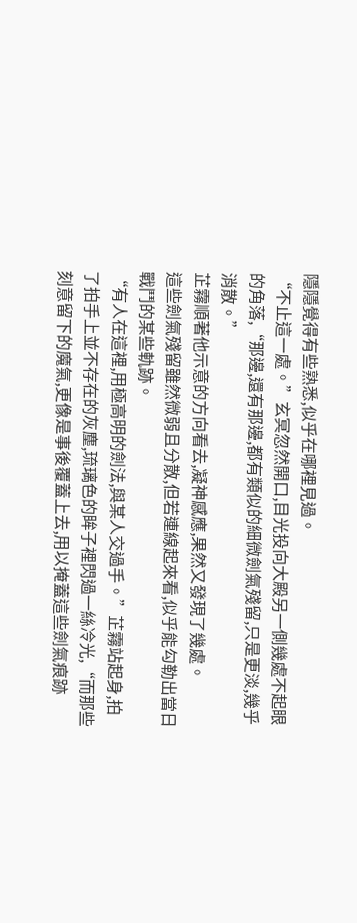隱隱覺得有些熟悉,似乎在哪裡見過。
“不止這一處。”玄冥忽然開口,目光投向大殿另一側幾處不起眼的角落,“那邊,還有那邊,都有類似的細微劍氣殘留,只是更淡,幾乎消散。”
芷霧順著他示意的方向看去,凝神感應,果然又發現了幾處。
這些劍氣殘留雖然微弱且分散,但若連線起來看,似乎能勾勒出當日戰鬥的某些軌跡。
“有人在這裡,用極高明的劍法,與某人交過手。”芷霧站起身,拍了拍手上並不存在的灰塵,琉璃色的眸子裡閃過一絲冷光,“而那些刻意留下的魔氣,更像是事後覆蓋上去,用以掩蓋這些劍氣痕跡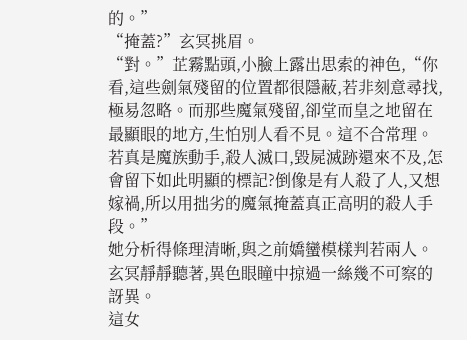的。”
“掩蓋?”玄冥挑眉。
“對。”芷霧點頭,小臉上露出思索的神色,“你看,這些劍氣殘留的位置都很隱蔽,若非刻意尋找,極易忽略。而那些魔氣殘留,卻堂而皇之地留在最顯眼的地方,生怕別人看不見。這不合常理。若真是魔族動手,殺人滅口,毀屍滅跡還來不及,怎會留下如此明顯的標記?倒像是有人殺了人,又想嫁禍,所以用拙劣的魔氣掩蓋真正高明的殺人手段。”
她分析得條理清晰,與之前嬌蠻模樣判若兩人。
玄冥靜靜聽著,異色眼瞳中掠過一絲幾不可察的訝異。
這女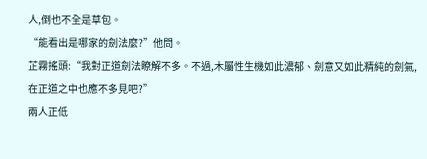人,倒也不全是草包。
“能看出是哪家的劍法麼?”他問。
芷霧搖頭:“我對正道劍法瞭解不多。不過,木屬性生機如此濃郁、劍意又如此精純的劍氣,在正道之中也應不多見吧?”
兩人正低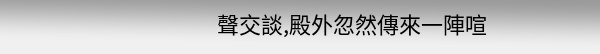聲交談,殿外忽然傳來一陣喧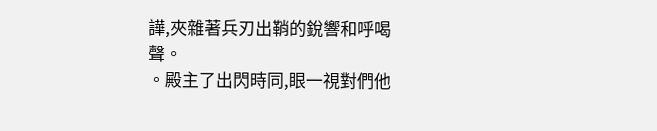譁,夾雜著兵刃出鞘的銳響和呼喝聲。
。殿主了出閃時同,眼一視對們他